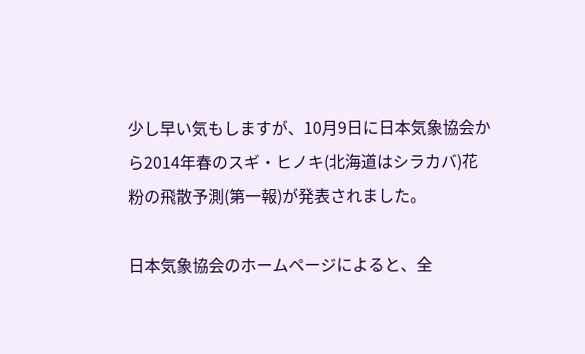少し早い気もしますが、10月9日に日本気象協会から2014年春のスギ・ヒノキ(北海道はシラカバ)花粉の飛散予測(第一報)が発表されました。

日本気象協会のホームページによると、全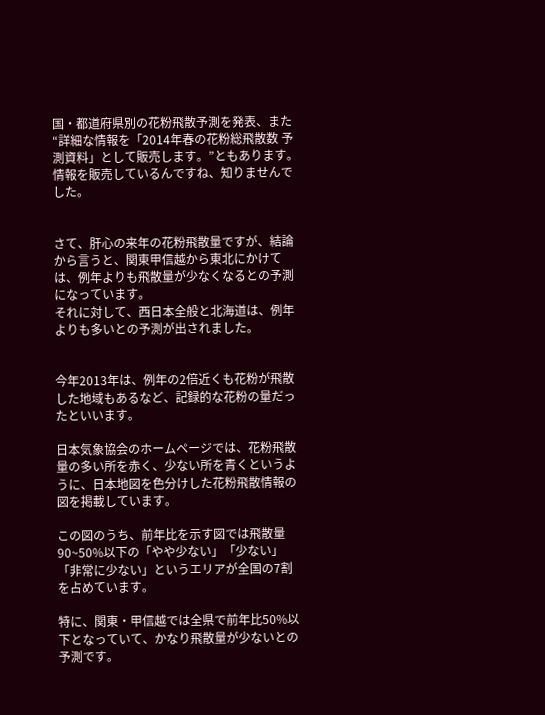国・都道府県別の花粉飛散予測を発表、また“詳細な情報を「2014年春の花粉総飛散数 予測資料」として販売します。”ともあります。
情報を販売しているんですね、知りませんでした。


さて、肝心の来年の花粉飛散量ですが、結論から言うと、関東甲信越から東北にかけては、例年よりも飛散量が少なくなるとの予測になっています。
それに対して、西日本全般と北海道は、例年よりも多いとの予測が出されました。


今年2013年は、例年の2倍近くも花粉が飛散した地域もあるなど、記録的な花粉の量だったといいます。

日本気象協会のホームページでは、花粉飛散量の多い所を赤く、少ない所を青くというように、日本地図を色分けした花粉飛散情報の図を掲載しています。

この図のうち、前年比を示す図では飛散量90~50%以下の「やや少ない」「少ない」「非常に少ない」というエリアが全国の7割を占めています。

特に、関東・甲信越では全県で前年比50%以下となっていて、かなり飛散量が少ないとの予測です。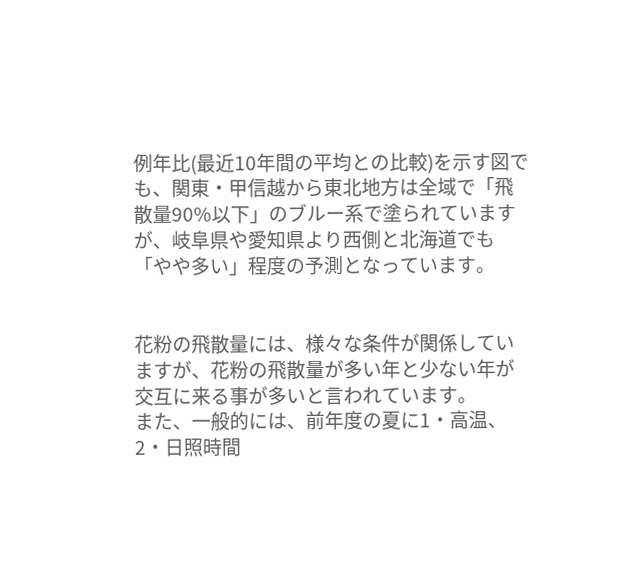例年比(最近10年間の平均との比較)を示す図でも、関東・甲信越から東北地方は全域で「飛散量90%以下」のブルー系で塗られていますが、岐阜県や愛知県より西側と北海道でも「やや多い」程度の予測となっています。


花粉の飛散量には、様々な条件が関係していますが、花粉の飛散量が多い年と少ない年が交互に来る事が多いと言われています。
また、一般的には、前年度の夏に1・高温、2・日照時間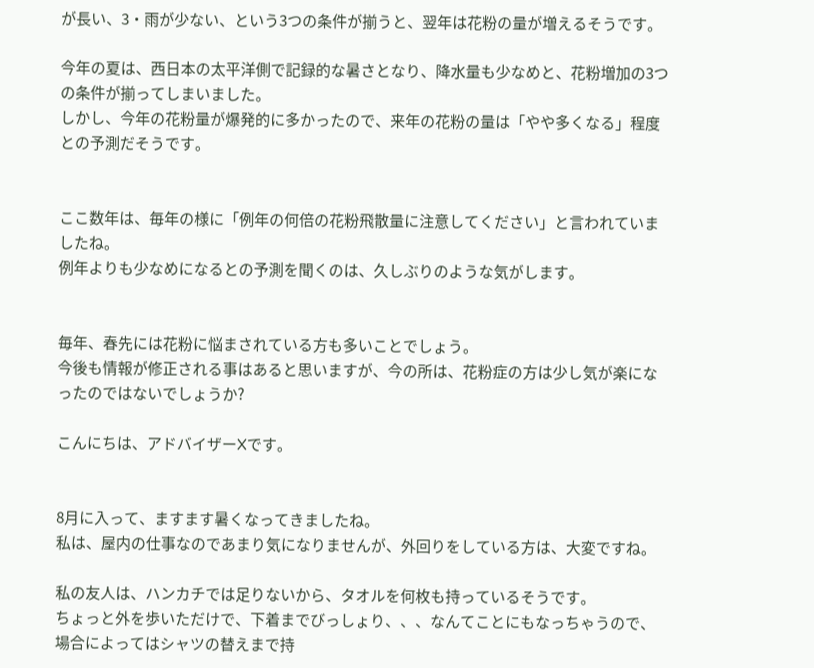が長い、3・雨が少ない、という3つの条件が揃うと、翌年は花粉の量が増えるそうです。

今年の夏は、西日本の太平洋側で記録的な暑さとなり、降水量も少なめと、花粉増加の3つの条件が揃ってしまいました。
しかし、今年の花粉量が爆発的に多かったので、来年の花粉の量は「やや多くなる」程度との予測だそうです。


ここ数年は、毎年の様に「例年の何倍の花粉飛散量に注意してください」と言われていましたね。
例年よりも少なめになるとの予測を聞くのは、久しぶりのような気がします。


毎年、春先には花粉に悩まされている方も多いことでしょう。
今後も情報が修正される事はあると思いますが、今の所は、花粉症の方は少し気が楽になったのではないでしょうか?

こんにちは、アドバイザーXです。


8月に入って、ますます暑くなってきましたね。
私は、屋内の仕事なのであまり気になりませんが、外回りをしている方は、大変ですね。

私の友人は、ハンカチでは足りないから、タオルを何枚も持っているそうです。
ちょっと外を歩いただけで、下着までびっしょり、、、なんてことにもなっちゃうので、場合によってはシャツの替えまで持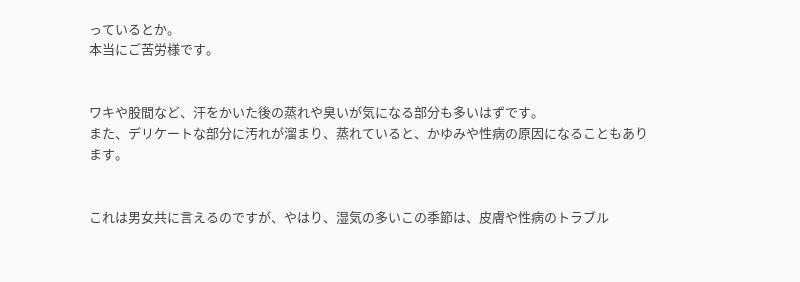っているとか。
本当にご苦労様です。


ワキや股間など、汗をかいた後の蒸れや臭いが気になる部分も多いはずです。
また、デリケートな部分に汚れが溜まり、蒸れていると、かゆみや性病の原因になることもあります。


これは男女共に言えるのですが、やはり、湿気の多いこの季節は、皮膚や性病のトラブル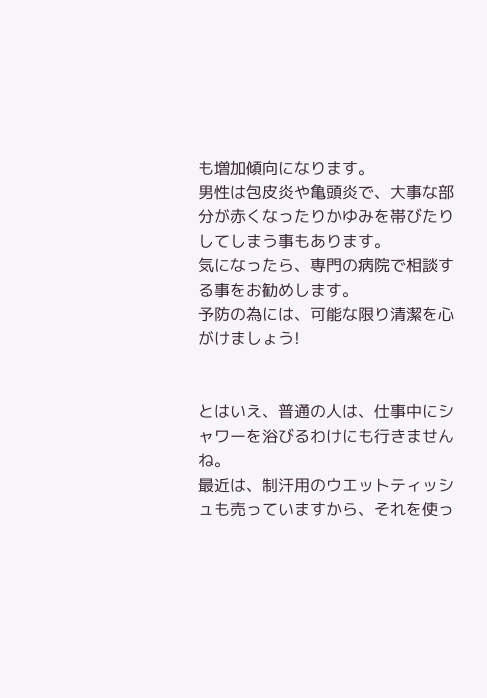も増加傾向になります。
男性は包皮炎や亀頭炎で、大事な部分が赤くなったりかゆみを帯びたりしてしまう事もあります。
気になったら、専門の病院で相談する事をお勧めします。
予防の為には、可能な限り清潔を心がけましょう!


とはいえ、普通の人は、仕事中にシャワーを浴びるわけにも行きませんね。
最近は、制汗用のウエットティッシュも売っていますから、それを使っ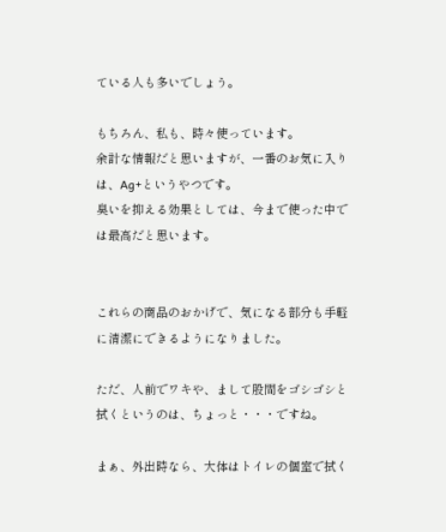ている人も多いでしょう。

もちろん、私も、時々使っています。
余計な情報だと思いますが、一番のお気に入りは、Ag+というやつです。
臭いを抑える効果としては、今まで使った中では最高だと思います。


これらの商品のおかげで、気になる部分も手軽に清潔にできるようになりました。

ただ、人前でワキや、まして股間をゴシゴシと拭くというのは、ちょっと・・・ですね。

まぁ、外出時なら、大体はトイレの個室で拭く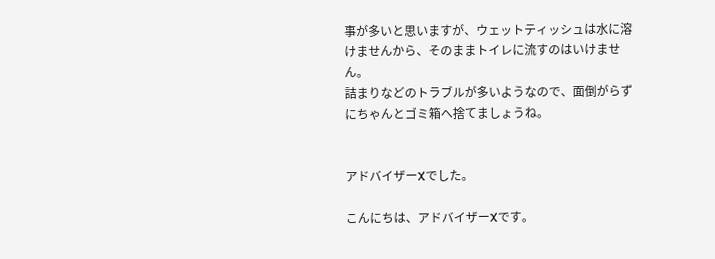事が多いと思いますが、ウェットティッシュは水に溶けませんから、そのままトイレに流すのはいけません。
詰まりなどのトラブルが多いようなので、面倒がらずにちゃんとゴミ箱へ捨てましょうね。


アドバイザーXでした。

こんにちは、アドバイザーXです。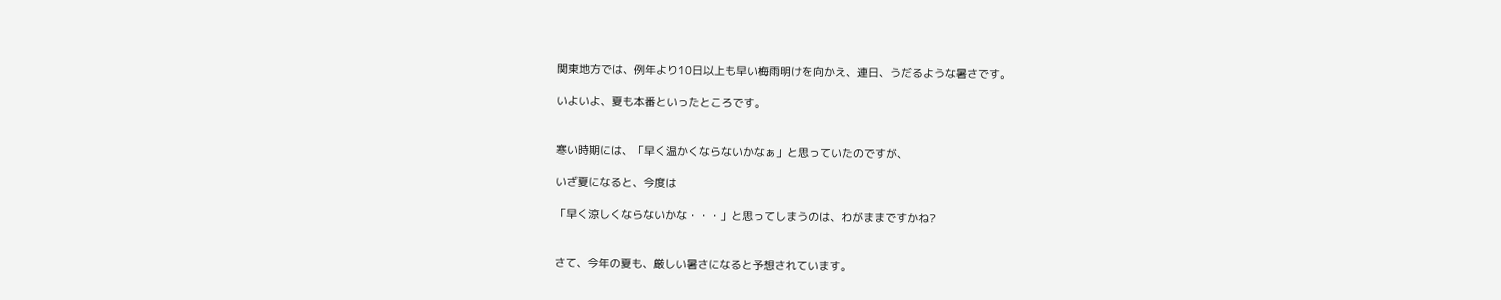関東地方では、例年より10日以上も早い梅雨明けを向かえ、連日、うだるような暑さです。

いよいよ、夏も本番といったところです。


寒い時期には、「早く温かくならないかなぁ」と思っていたのですが、

いざ夏になると、今度は

「早く涼しくならないかな・・・」と思ってしまうのは、わがままですかね?


さて、今年の夏も、厳しい暑さになると予想されています。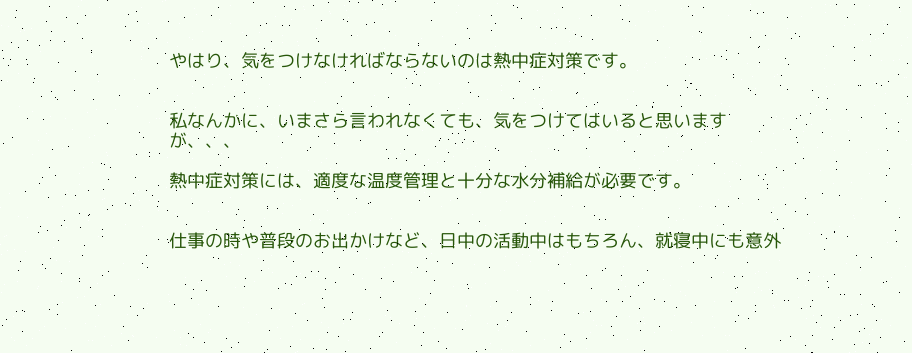やはり、気をつけなければならないのは熱中症対策です。


私なんかに、いまさら言われなくても、気をつけてはいると思いますが、、、

熱中症対策には、適度な温度管理と十分な水分補給が必要です。


仕事の時や普段のお出かけなど、日中の活動中はもちろん、就寝中にも意外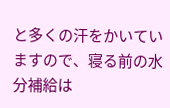と多くの汗をかいていますので、寝る前の水分補給は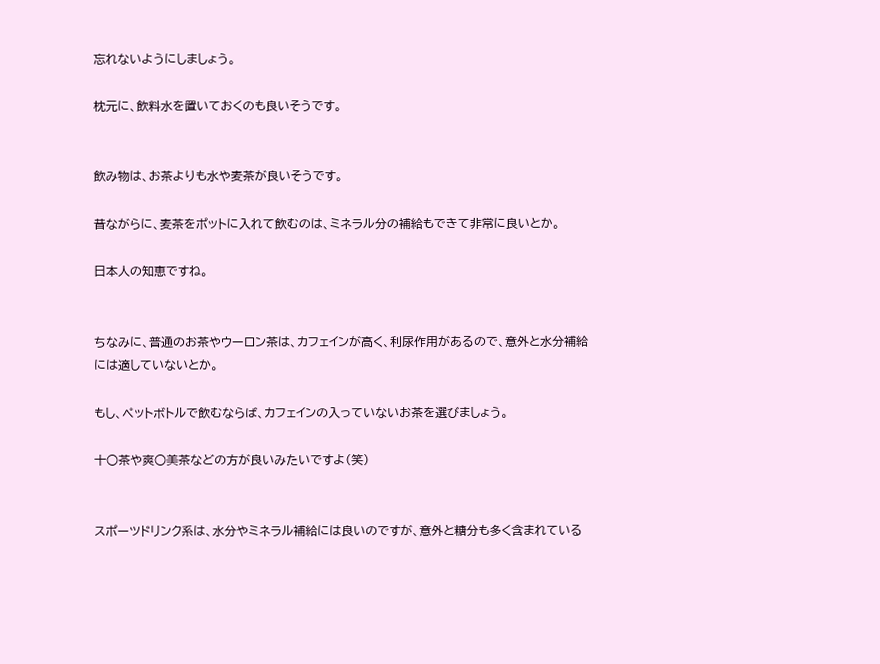忘れないようにしましょう。

枕元に、飲料水を置いておくのも良いそうです。


飲み物は、お茶よりも水や麦茶が良いそうです。

昔ながらに、麦茶をポットに入れて飲むのは、ミネラル分の補給もできて非常に良いとか。

日本人の知恵ですね。


ちなみに、普通のお茶やウーロン茶は、カフェインが高く、利尿作用があるので、意外と水分補給には適していないとか。

もし、ペットボトルで飲むならば、カフェインの入っていないお茶を選びましょう。

十○茶や爽○美茶などの方が良いみたいですよ(笑)


スポーツドリンク系は、水分やミネラル補給には良いのですが、意外と糖分も多く含まれている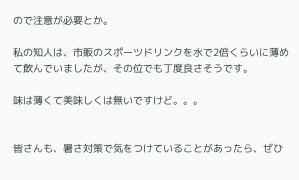ので注意が必要とか。

私の知人は、市販のスポーツドリンクを水で2倍くらいに薄めて飲んでいましたが、その位でも丁度良さそうです。

味は薄くて美味しくは無いですけど。。。


皆さんも、暑さ対策で気をつけていることがあったら、ぜひ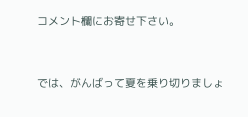コメント欄にお寄せ下さい。


では、がんばって夏を乗り切りましょ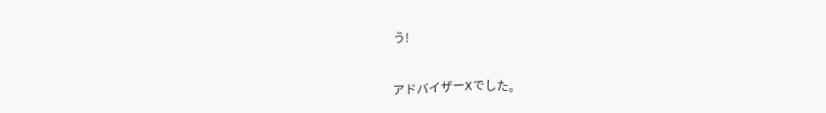う!


アドバイザーXでした。